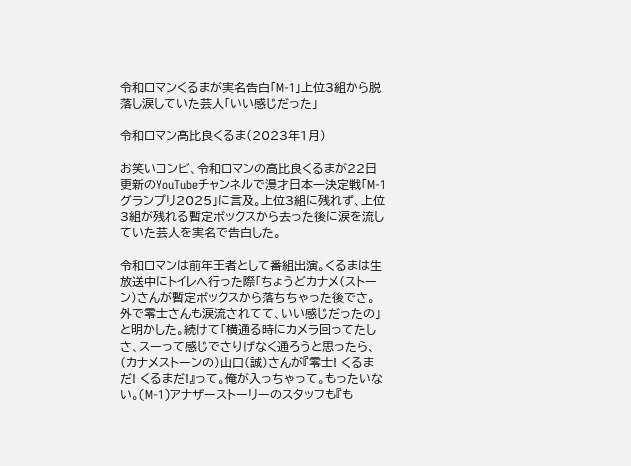令和ロマンくるまが実名告白「M-1」上位3組から脱落し涙していた芸人「いい感じだった」

令和ロマン髙比良くるま(2023年1月)

お笑いコンビ、令和ロマンの高比良くるまが22日更新のYouTubeチャンネルで漫才日本一決定戦「M-1グランプリ2025」に言及。上位3組に残れず、上位3組が残れる暫定ボックスから去った後に涙を流していた芸人を実名で告白した。

令和ロマンは前年王者として番組出演。くるまは生放送中にトイレへ行った際「ちょうどカナメ(ストーン)さんが暫定ボックスから落ちちゃった後でさ。外で零士さんも涙流されてて、いい感じだったの」と明かした。続けて「横通る時にカメラ回ってたしさ、スーって感じでさりげなく通ろうと思ったら、(カナメストーンの)山口(誠)さんが『零士! くるまだ! くるまだ!』って。俺が入っちゃって。もったいない。(M-1)アナザーストーリーのスタッフも『も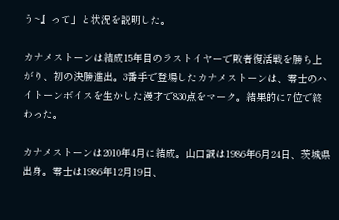う~』って」と状況を説明した。

カナメストーンは結成15年目のラストイヤーで敗者復活戦を勝ち上がり、初の決勝進出。3番手で登場したカナメストーンは、零士のハイトーンボイスを生かした漫才で830点をマーク。結果的に7位で終わった。

カナメストーンは2010年4月に結成。山口誠は1986年6月24日、茨城県出身。零士は1986年12月19日、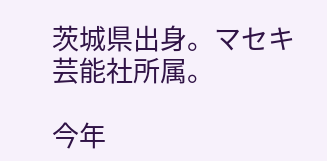茨城県出身。マセキ芸能社所属。

今年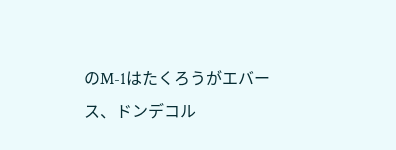のM-1はたくろうがエバース、ドンデコル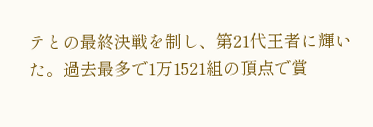テとの最終決戦を制し、第21代王者に輝いた。過去最多で1万1521組の頂点で賞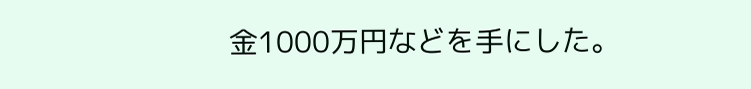金1000万円などを手にした。